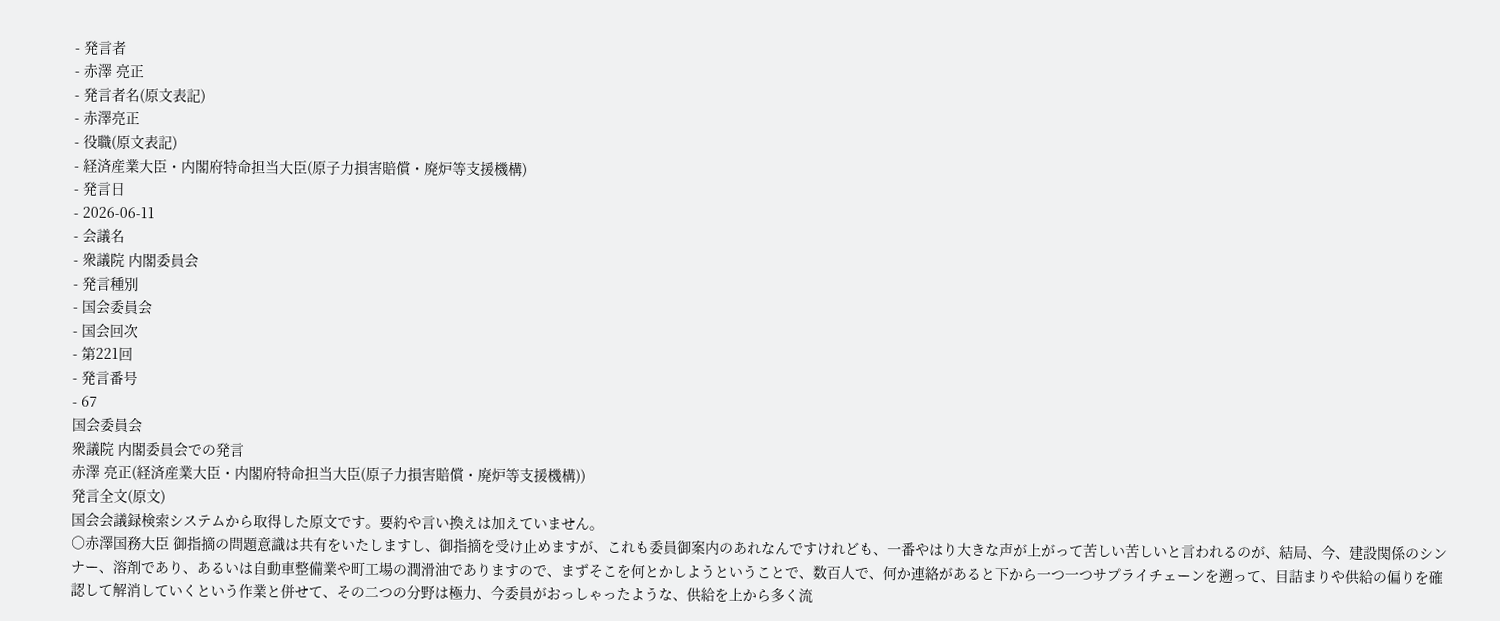- 発言者
- 赤澤 亮正
- 発言者名(原文表記)
- 赤澤亮正
- 役職(原文表記)
- 経済産業大臣・内閣府特命担当大臣(原子力損害賠償・廃炉等支援機構)
- 発言日
- 2026-06-11
- 会議名
- 衆議院 内閣委員会
- 発言種別
- 国会委員会
- 国会回次
- 第221回
- 発言番号
- 67
国会委員会
衆議院 内閣委員会での発言
赤澤 亮正(経済産業大臣・内閣府特命担当大臣(原子力損害賠償・廃炉等支援機構))
発言全文(原文)
国会会議録検索システムから取得した原文です。要約や言い換えは加えていません。
○赤澤国務大臣 御指摘の問題意識は共有をいたしますし、御指摘を受け止めますが、これも委員御案内のあれなんですけれども、一番やはり大きな声が上がって苦しい苦しいと言われるのが、結局、今、建設関係のシンナー、溶剤であり、あるいは自動車整備業や町工場の潤滑油でありますので、まずそこを何とかしようということで、数百人で、何か連絡があると下から一つ一つサプライチェーンを遡って、目詰まりや供給の偏りを確認して解消していくという作業と併せて、その二つの分野は極力、今委員がおっしゃったような、供給を上から多く流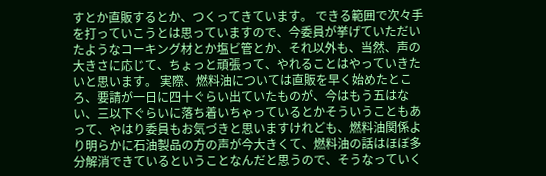すとか直販するとか、つくってきています。 できる範囲で次々手を打っていこうとは思っていますので、今委員が挙げていただいたようなコーキング材とか塩ビ管とか、それ以外も、当然、声の大きさに応じて、ちょっと頑張って、やれることはやっていきたいと思います。 実際、燃料油については直販を早く始めたところ、要請が一日に四十ぐらい出ていたものが、今はもう五はない、三以下ぐらいに落ち着いちゃっているとかそういうこともあって、やはり委員もお気づきと思いますけれども、燃料油関係より明らかに石油製品の方の声が今大きくて、燃料油の話はほぼ多分解消できているということなんだと思うので、そうなっていく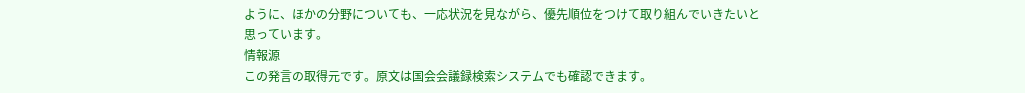ように、ほかの分野についても、一応状況を見ながら、優先順位をつけて取り組んでいきたいと思っています。
情報源
この発言の取得元です。原文は国会会議録検索システムでも確認できます。